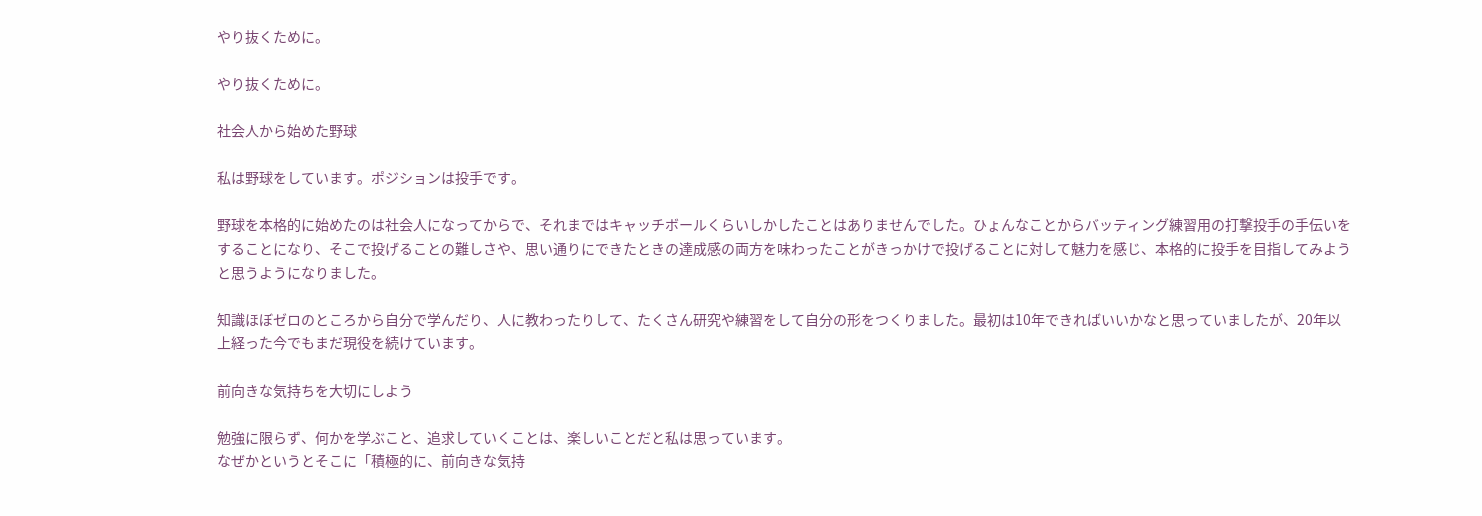やり抜くために。

やり抜くために。

社会人から始めた野球

私は野球をしています。ポジションは投手です。

野球を本格的に始めたのは社会人になってからで、それまではキャッチボールくらいしかしたことはありませんでした。ひょんなことからバッティング練習用の打撃投手の手伝いをすることになり、そこで投げることの難しさや、思い通りにできたときの達成感の両方を味わったことがきっかけで投げることに対して魅力を感じ、本格的に投手を目指してみようと思うようになりました。

知識ほぼゼロのところから自分で学んだり、人に教わったりして、たくさん研究や練習をして自分の形をつくりました。最初は10年できればいいかなと思っていましたが、20年以上経った今でもまだ現役を続けています。

前向きな気持ちを大切にしよう

勉強に限らず、何かを学ぶこと、追求していくことは、楽しいことだと私は思っています。
なぜかというとそこに「積極的に、前向きな気持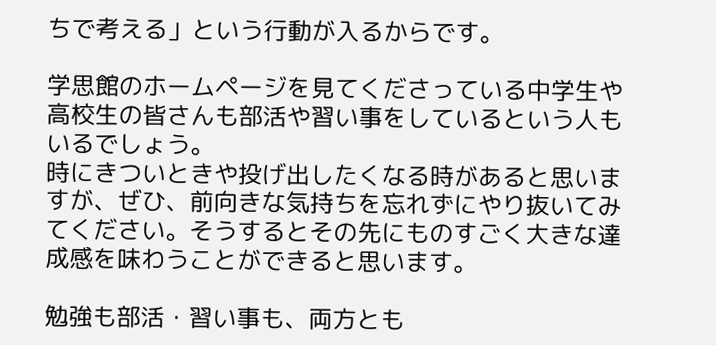ちで考える」という行動が入るからです。

学思館のホームページを見てくださっている中学生や高校生の皆さんも部活や習い事をしているという人もいるでしょう。
時にきついときや投げ出したくなる時があると思いますが、ぜひ、前向きな気持ちを忘れずにやり抜いてみてください。そうするとその先にものすごく大きな達成感を味わうことができると思います。

勉強も部活・習い事も、両方とも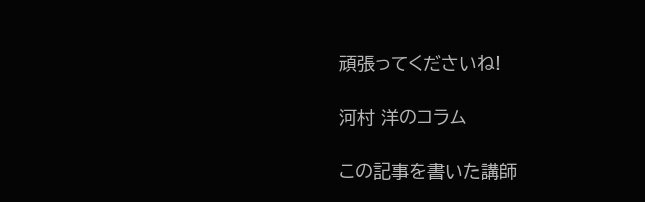頑張ってくださいね!

河村 洋のコラム

この記事を書いた講師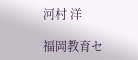河村 洋

福岡教育セ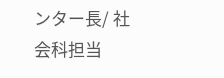ンター長/ 社会科担当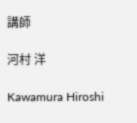講師

河村 洋

Kawamura Hiroshi